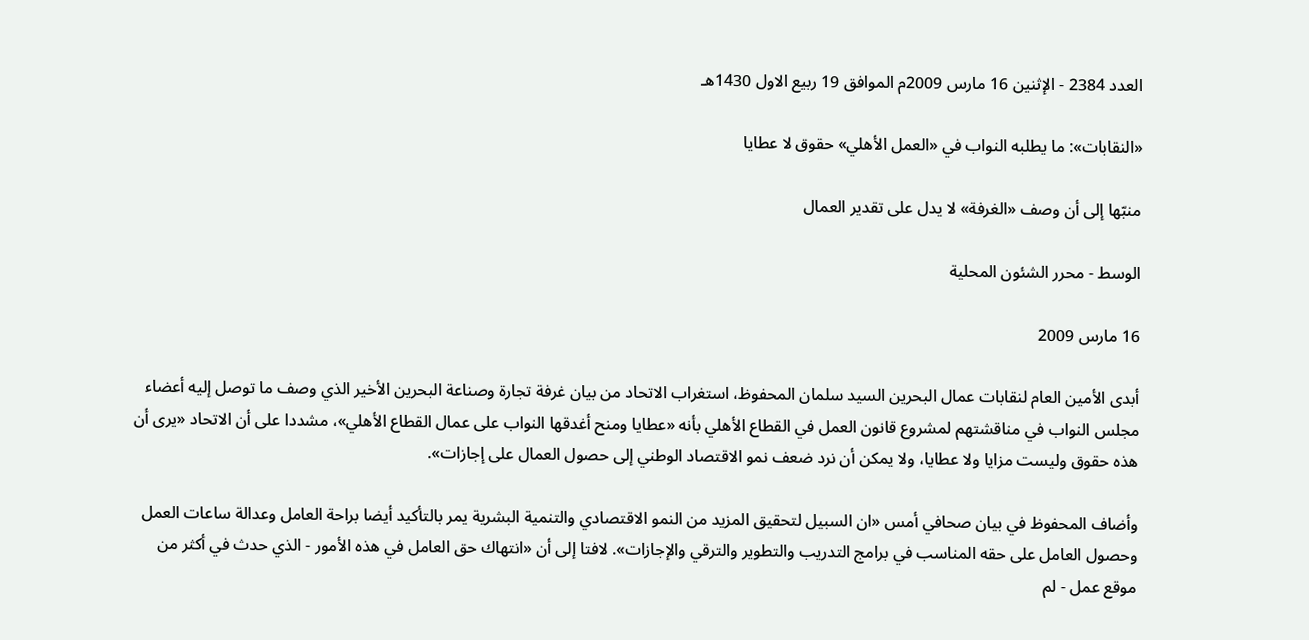العدد 2384 - الإثنين 16 مارس 2009م الموافق 19 ربيع الاول 1430هـ

«النقابات»: ما يطلبه النواب في «العمل الأهلي» حقوق لا عطايا

منبّها إلى أن وصف «الغرفة» لا يدل على تقدير العمال

الوسط - محرر الشئون المحلية

16 مارس 2009

أبدى الأمين العام لنقابات عمال البحرين السيد سلمان المحفوظ، استغراب الاتحاد من بيان غرفة تجارة وصناعة البحرين الأخير الذي وصف ما توصل إليه أعضاء مجلس النواب في مناقشتهم لمشروع قانون العمل في القطاع الأهلي بأنه «عطايا ومنح أغدقها النواب على عمال القطاع الأهلي»، مشددا على أن الاتحاد «يرى أن هذه حقوق وليست مزايا ولا عطايا، ولا يمكن أن نرد ضعف نمو الاقتصاد الوطني إلى حصول العمال على إجازات».

وأضاف المحفوظ في بيان صحافي أمس «ان السبيل لتحقيق المزيد من النمو الاقتصادي والتنمية البشرية يمر بالتأكيد أيضا براحة العامل وعدالة ساعات العمل وحصول العامل على حقه المناسب في برامج التدريب والتطوير والترقي والإجازات». لافتا إلى أن «انتهاك حق العامل في هذه الأمور - الذي حدث في أكثر من موقع عمل - لم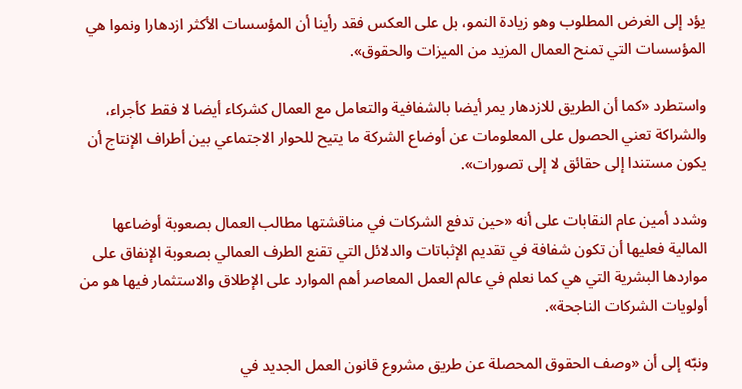يؤد إلى الغرض المطلوب وهو زيادة النمو، بل على العكس فقد رأينا أن المؤسسات الأكثر ازدهارا ونموا هي المؤسسات التي تمنح العمال المزيد من الميزات والحقوق».

واستطرد «كما أن الطريق للازدهار يمر أيضا بالشفافية والتعامل مع العمال كشركاء أيضا لا فقط كأجراء، والشراكة تعني الحصول على المعلومات عن أوضاع الشركة ما يتيح للحوار الاجتماعي بين أطراف الإنتاج أن يكون مستندا إلى حقائق لا إلى تصورات».

وشدد أمين عام النقابات على أنه «حين تدفع الشركات في مناقشتها مطالب العمال بصعوبة أوضاعها المالية فعليها أن تكون شفافة في تقديم الإثباتات والدلائل التي تقنع الطرف العمالي بصعوبة الإنفاق على مواردها البشرية التي هي كما نعلم في عالم العمل المعاصر أهم الموارد على الإطلاق والاستثمار فيها هو من أولويات الشركات الناجحة».

ونبّه إلى أن «وصف الحقوق المحصلة عن طريق مشروع قانون العمل الجديد في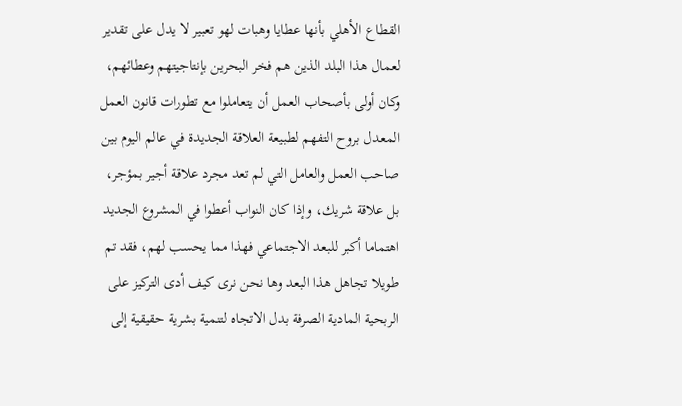القطاع الأهلي بأنها عطايا وهبات لهو تعبير لا يدل على تقدير لعمال هذا البلد الذين هم فخر البحرين بإنتاجيتهم وعطائهم، وكان أولى بأصحاب العمل أن يتعاملوا مع تطورات قانون العمل المعدل بروح التفهم لطبيعة العلاقة الجديدة في عالم اليوم بين صاحب العمل والعامل التي لم تعد مجرد علاقة أجير بمؤجر، بل علاقة شريك، وإذا كان النواب أعطوا في المشروع الجديد اهتماما أكبر للبعد الاجتماعي فهذا مما يحسب لهم، فقد تم طويلا تجاهل هذا البعد وها نحن نرى كيف أدى التركيز على الربحية المادية الصرفة بدل الاتجاه لتنمية بشرية حقيقية إلى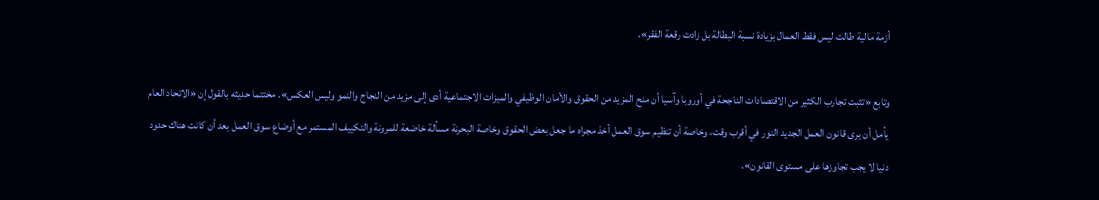أزمة مالية طالت ليس فقط العمال بزيادة نسبة البطالة بل زادت رقعة الفقر».

وتابع «تثبت تجارب الكثير من الاقتصادات الناجحة في أوروبا وآسيا أن منح المزيد من الحقوق والأمان الوظيفي والميزات الاجتماعية أدى إلى مزيد من النجاح والنمو وليس العكس». مختتما حديثه بالقول إن «الاتحاد العام يأمل أن يرى قانون العمل الجديد النور في أقرب وقت، وخاصة أن تنظيم سوق العمل أخذ مجراه ما جعل بعض الحقوق وخاصة البحرنة مسألة خاضعة للمرونة والتكييف المستمر مع أوضاع سوق العمل بعد أن كانت هناك حدود دنيا لا يجب تجاوزها على مستوى القانون».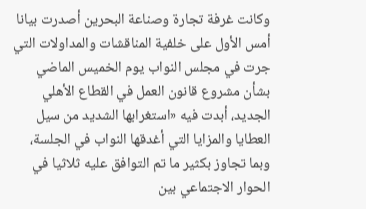وكانت غرفة تجارة وصناعة البحرين أصدرت بيانا أمس الأول على خلفية المناقشات والمداولات التي جرت في مجلس النواب يوم الخميس الماضي بشأن مشروع قانون العمل في القطاع الأهلي الجديد، أبدت فيه «استغرابها الشديد من سيل العطايا والمزايا التي أغدقها النواب في الجلسة، وبما تجاوز بكثير ما تم التوافق عليه ثلاثيا في الحوار الاجتماعي بين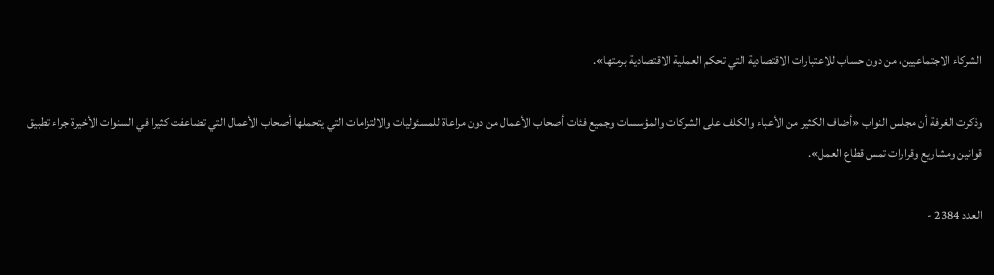الشركاء الاجتماعيين، من دون حساب للاعتبارات الاقتصادية التي تحكم العملية الاقتصادية برمتها».

وذكرت الغرفة أن مجلس النواب «أضاف الكثير من الأعباء والكلف على الشركات والمؤسسات وجميع فئات أصحاب الأعمال من دون مراعاة للمسئوليات والالتزامات التي يتحملها أصحاب الأعمال التي تضاعفت كثيرا في السنوات الأخيرة جراء تطبيق قوانين ومشاريع وقرارات تمس قطاع العمل».

العدد 2384 -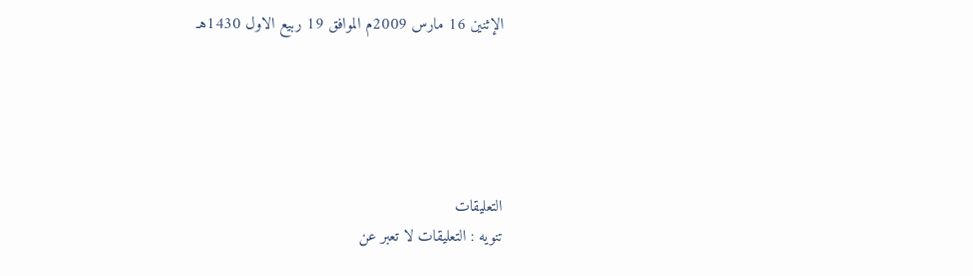الإثنين 16 مارس 2009م الموافق 19 ربيع الاول 1430هـ





التعليقات
تنويه : التعليقات لا تعبر عن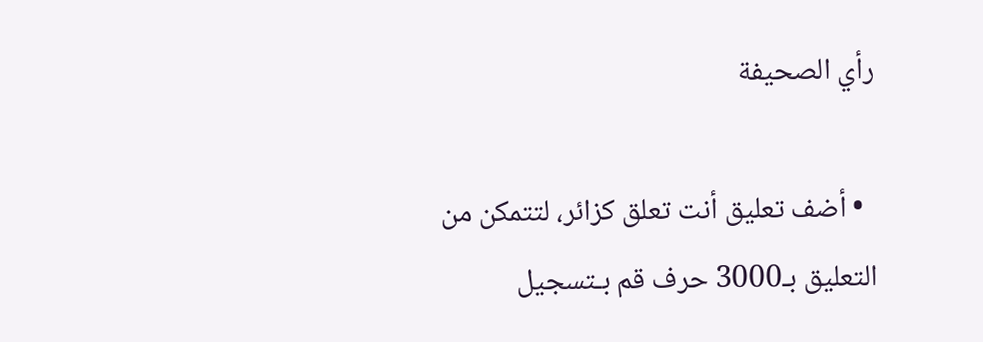رأي الصحيفة

  • أضف تعليق أنت تعلق كزائر، لتتمكن من التعليق بـ3000 حرف قم بـتسجيل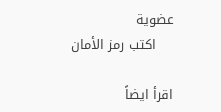عضوية
    اكتب رمز الأمان

اقرأ ايضاً